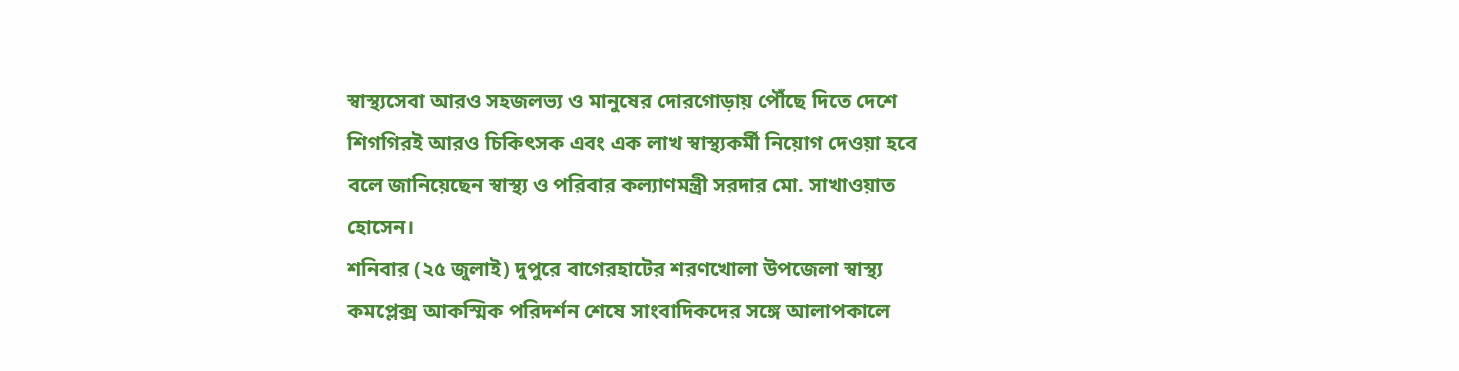স্বাস্থ্যসেবা আরও সহজলভ্য ও মানুষের দোরগোড়ায় পৌঁছে দিতে দেশে শিগগিরই আরও চিকিৎসক এবং এক লাখ স্বাস্থ্যকর্মী নিয়োগ দেওয়া হবে বলে জানিয়েছেন স্বাস্থ্য ও পরিবার কল্যাণমন্ত্রী সরদার মো. সাখাওয়াত হোসেন।
শনিবার (২৫ জুলাই) দুপুরে বাগেরহাটের শরণখোলা উপজেলা স্বাস্থ্য কমপ্লেক্স আকস্মিক পরিদর্শন শেষে সাংবাদিকদের সঙ্গে আলাপকালে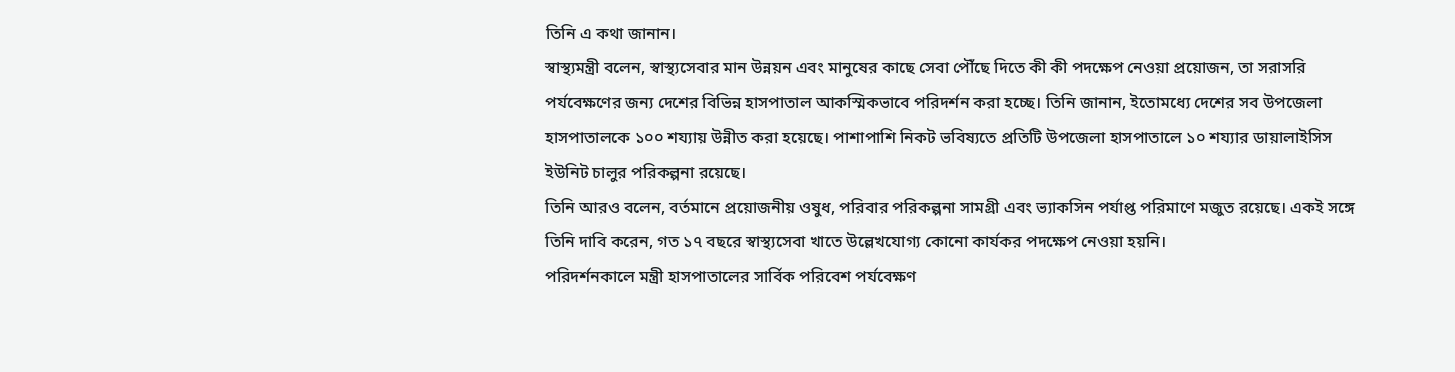তিনি এ কথা জানান।
স্বাস্থ্যমন্ত্রী বলেন, স্বাস্থ্যসেবার মান উন্নয়ন এবং মানুষের কাছে সেবা পৌঁছে দিতে কী কী পদক্ষেপ নেওয়া প্রয়োজন, তা সরাসরি পর্যবেক্ষণের জন্য দেশের বিভিন্ন হাসপাতাল আকস্মিকভাবে পরিদর্শন করা হচ্ছে। তিনি জানান, ইতোমধ্যে দেশের সব উপজেলা হাসপাতালকে ১০০ শয্যায় উন্নীত করা হয়েছে। পাশাপাশি নিকট ভবিষ্যতে প্রতিটি উপজেলা হাসপাতালে ১০ শয্যার ডায়ালাইসিস ইউনিট চালুর পরিকল্পনা রয়েছে।
তিনি আরও বলেন, বর্তমানে প্রয়োজনীয় ওষুধ, পরিবার পরিকল্পনা সামগ্রী এবং ভ্যাকসিন পর্যাপ্ত পরিমাণে মজুত রয়েছে। একই সঙ্গে তিনি দাবি করেন, গত ১৭ বছরে স্বাস্থ্যসেবা খাতে উল্লেখযোগ্য কোনো কার্যকর পদক্ষেপ নেওয়া হয়নি।
পরিদর্শনকালে মন্ত্রী হাসপাতালের সার্বিক পরিবেশ পর্যবেক্ষণ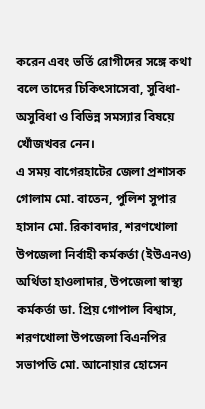করেন এবং ভর্তি রোগীদের সঙ্গে কথা বলে তাদের চিকিৎসাসেবা, সুবিধা-অসুবিধা ও বিভিন্ন সমস্যার বিষয়ে খোঁজখবর নেন।
এ সময় বাগেরহাটের জেলা প্রশাসক গোলাম মো. বাতেন, পুলিশ সুপার হাসান মো. রিকাবদার, শরণখোলা উপজেলা নির্বাহী কর্মকর্তা (ইউএনও) অর্থিতা হাওলাদার, উপজেলা স্বাস্থ্য কর্মকর্তা ডা. প্রিয় গোপাল বিশ্বাস, শরণখোলা উপজেলা বিএনপির সভাপতি মো. আনোয়ার হোসেন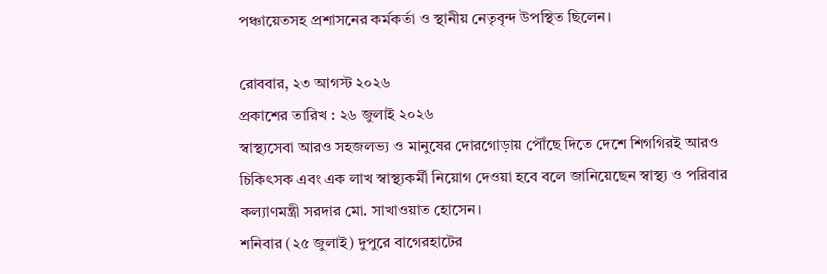পঞ্চায়েতসহ প্রশাসনের কর্মকর্তা ও স্থানীয় নেতৃবৃন্দ উপস্থিত ছিলেন।

রোববার, ২৩ আগস্ট ২০২৬
প্রকাশের তারিখ : ২৬ জুলাই ২০২৬
স্বাস্থ্যসেবা আরও সহজলভ্য ও মানুষের দোরগোড়ায় পৌঁছে দিতে দেশে শিগগিরই আরও চিকিৎসক এবং এক লাখ স্বাস্থ্যকর্মী নিয়োগ দেওয়া হবে বলে জানিয়েছেন স্বাস্থ্য ও পরিবার কল্যাণমন্ত্রী সরদার মো. সাখাওয়াত হোসেন।
শনিবার (২৫ জুলাই) দুপুরে বাগেরহাটের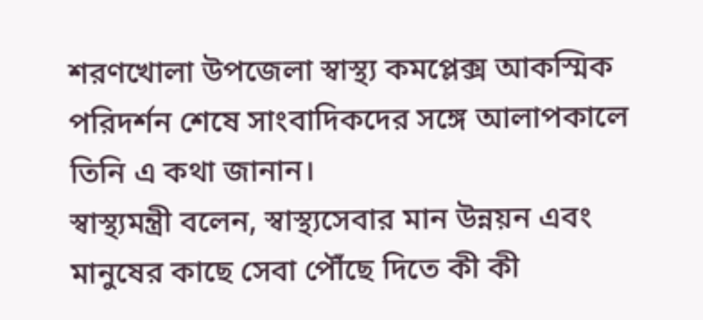শরণখোলা উপজেলা স্বাস্থ্য কমপ্লেক্স আকস্মিক পরিদর্শন শেষে সাংবাদিকদের সঙ্গে আলাপকালে তিনি এ কথা জানান।
স্বাস্থ্যমন্ত্রী বলেন, স্বাস্থ্যসেবার মান উন্নয়ন এবং মানুষের কাছে সেবা পৌঁছে দিতে কী কী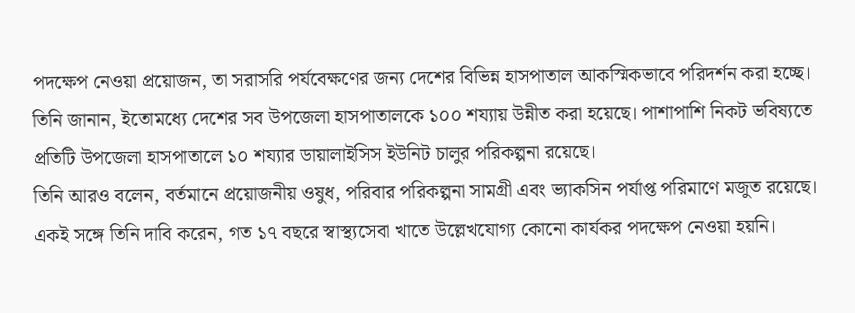পদক্ষেপ নেওয়া প্রয়োজন, তা সরাসরি পর্যবেক্ষণের জন্য দেশের বিভিন্ন হাসপাতাল আকস্মিকভাবে পরিদর্শন করা হচ্ছে। তিনি জানান, ইতোমধ্যে দেশের সব উপজেলা হাসপাতালকে ১০০ শয্যায় উন্নীত করা হয়েছে। পাশাপাশি নিকট ভবিষ্যতে প্রতিটি উপজেলা হাসপাতালে ১০ শয্যার ডায়ালাইসিস ইউনিট চালুর পরিকল্পনা রয়েছে।
তিনি আরও বলেন, বর্তমানে প্রয়োজনীয় ওষুধ, পরিবার পরিকল্পনা সামগ্রী এবং ভ্যাকসিন পর্যাপ্ত পরিমাণে মজুত রয়েছে। একই সঙ্গে তিনি দাবি করেন, গত ১৭ বছরে স্বাস্থ্যসেবা খাতে উল্লেখযোগ্য কোনো কার্যকর পদক্ষেপ নেওয়া হয়নি।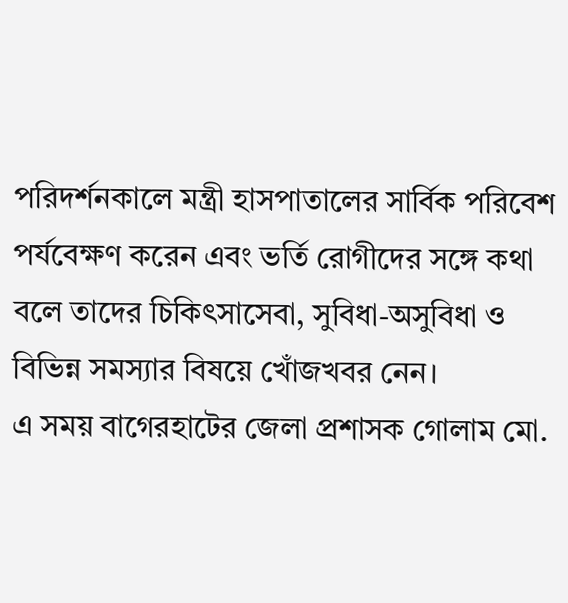পরিদর্শনকালে মন্ত্রী হাসপাতালের সার্বিক পরিবেশ পর্যবেক্ষণ করেন এবং ভর্তি রোগীদের সঙ্গে কথা বলে তাদের চিকিৎসাসেবা, সুবিধা-অসুবিধা ও বিভিন্ন সমস্যার বিষয়ে খোঁজখবর নেন।
এ সময় বাগেরহাটের জেলা প্রশাসক গোলাম মো.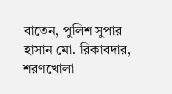বাতেন, পুলিশ সুপার হাসান মো. রিকাবদার, শরণখোলা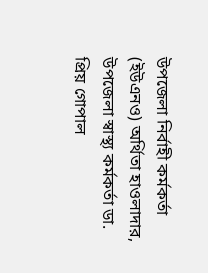উপজেলা নির্বাহী কর্মকর্তা (ইউএনও) অর্থিতা হাওলাদার, উপজেলা স্বাস্থ্য কর্মকর্তা ডা. প্রিয় গোপাল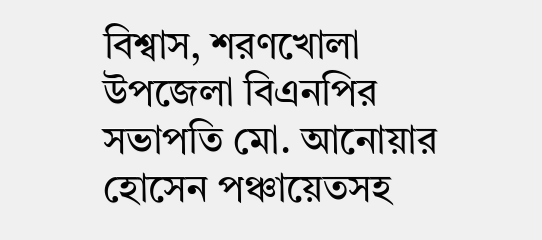বিশ্বাস, শরণখোলা উপজেলা বিএনপির সভাপতি মো. আনোয়ার হোসেন পঞ্চায়েতসহ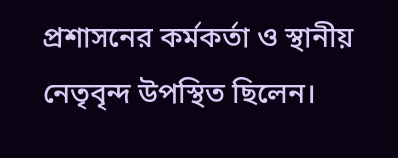প্রশাসনের কর্মকর্তা ও স্থানীয় নেতৃবৃন্দ উপস্থিত ছিলেন।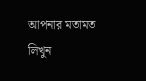আপনার মতামত লিখুন